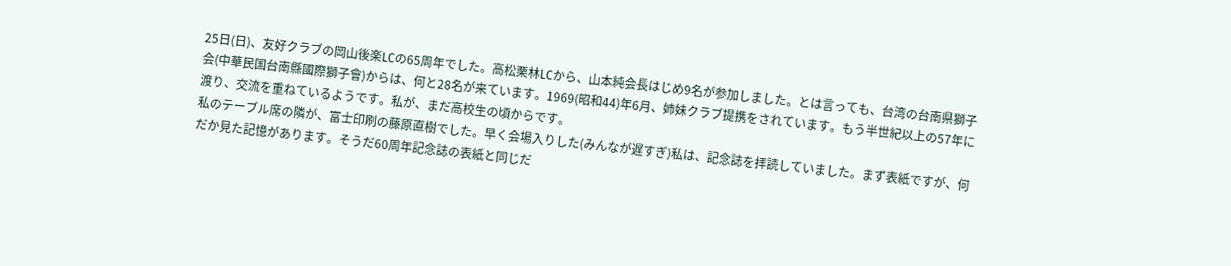25日(日)、友好クラブの岡山後楽LCの65周年でした。高松栗林LCから、山本純会長はじめ9名が参加しました。とは言っても、台湾の台南県獅子会(中華民国台南縣國際獅子會)からは、何と28名が来ています。1969(昭和44)年6月、姉妹クラブ提携をされています。もう半世紀以上の57年に渡り、交流を重ねているようです。私が、まだ高校生の頃からです。
私のテーブル席の隣が、富士印刷の藤原直樹でした。早く会場入りした(みんなが遅すぎ)私は、記念誌を拝読していました。まず表紙ですが、何だか見た記憶があります。そうだ60周年記念誌の表紙と同じだ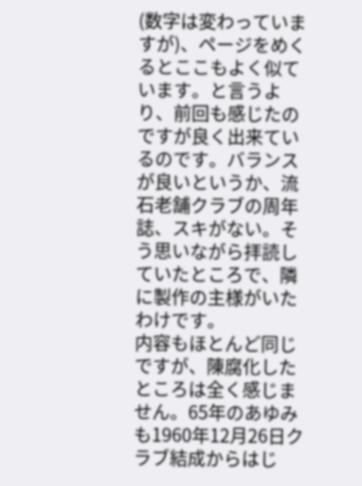(数字は変わっていますが)、ページをめくるとここもよく似ています。と言うより、前回も感じたのですが良く出来ているのです。バランスが良いというか、流石老舗クラブの周年誌、スキがない。そう思いながら拝読していたところで、隣に製作の主様がいたわけです。
内容もほとんど同じですが、陳腐化したところは全く感じません。65年のあゆみも1960年12月26日クラブ結成からはじ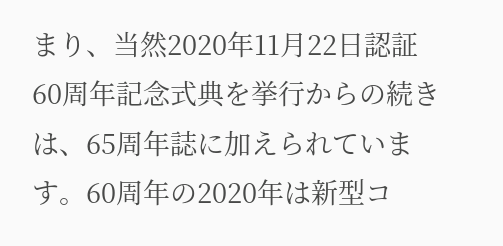まり、当然2020年11月22日認証60周年記念式典を挙行からの続きは、65周年誌に加えられています。60周年の2020年は新型コ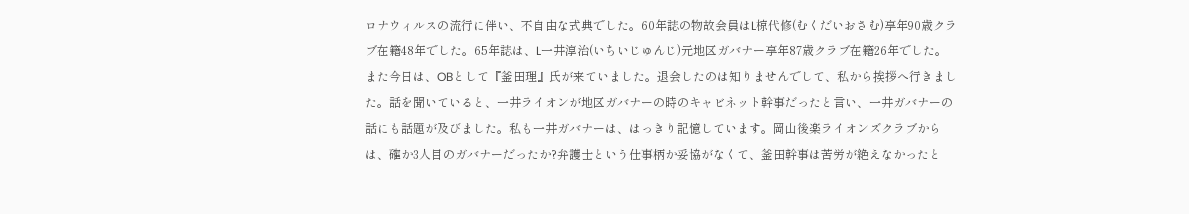ロナウィルスの流行に伴い、不自由な式典でした。60年誌の物故会員はL椋代修(むくだいおさむ)享年90歳クラブ在籍48年でした。65年誌は、L一井淳治(いちいじゅんじ)元地区ガバナー享年87歳クラブ在籍26年でした。
また今日は、OBとして『釜田理』氏が来ていました。退会したのは知りませんでして、私から挨拶へ行きました。話を聞いていると、一井ライオンが地区ガバナーの時のキャビネット幹事だったと言い、一井ガバナーの話にも話題が及びました。私も一井ガバナーは、はっきり記憶しています。岡山後楽ライオンズクラブからは、確か3人目のガバナーだったか?弁護士という仕事柄か妥協がなくて、釜田幹事は苦労が絶えなかったと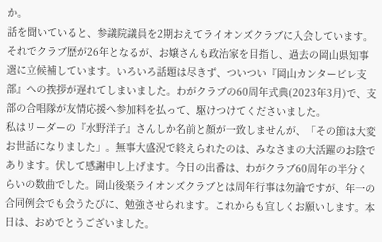か。
話を聞いていると、参議院議員を2期おえてライオンズクラブに入会しています。それでクラブ歴が26年となるが、お嬢さんも政治家を目指し、過去の岡山県知事選に立候補しています。いろいろ話題は尽きず、ついつい『岡山カンタービレ支部』への挨拶が遅れてしまいました。わがクラブの60周年式典(2023年3月)で、支部の合唱隊が友情応援へ参加料を払って、駆けつけてくださいました。
私はリーダーの『水野洋子』さんしか名前と顔が一致しませんが、「その節は大変お世話になりました」。無事大盛況で終えられたのは、みなさまの大活躍のお陰であります。伏して感謝申し上げます。今日の出番は、わがクラブ60周年の半分くらいの数曲でした。岡山後楽ライオンズクラブとは周年行事は勿論ですが、年一の合同例会でも会うたびに、勉強させられます。これからも宜しくお願いします。本日は、おめでとうございました。